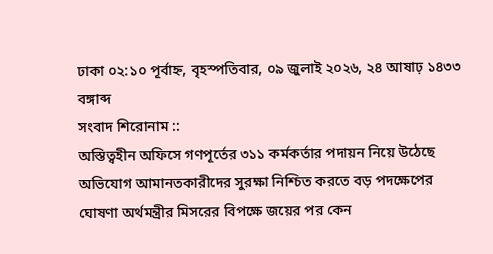ঢাকা ০২:১০ পূর্বাহ্ন, বৃহস্পতিবার, ০৯ জুলাই ২০২৬, ২৪ আষাঢ় ১৪৩৩ বঙ্গাব্দ
সংবাদ শিরোনাম ::
অস্তিত্বহীন অফিসে গণপূর্তের ৩১১ কর্মকর্তার পদায়ন নিয়ে উঠেছে অভিযোগ আমানতকারীদের সুরক্ষা নিশ্চিত করতে বড় পদক্ষেপের ঘোষণা অর্থমন্ত্রীর মিসরের বিপক্ষে জয়ের পর কেন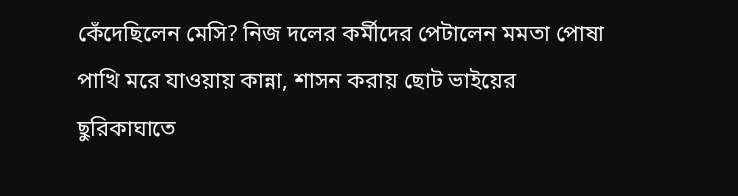কেঁদেছিলেন মেসি? নিজ দলের কর্মীদের পেটালেন মমতা পোষা পাখি মরে যাওয়ায় কান্না, শাসন করায় ছোট ভাইয়ের ছুরিকাঘাতে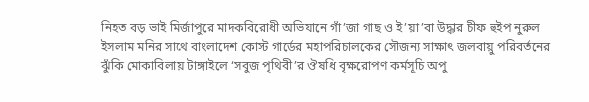নিহত বড় ভাই মির্জাপুরে মাদকবিরোধী অভিযানে গাঁ’জা গাছ ও ই’য়া’বা উদ্ধার চীফ হুইপ নুরুল ইসলাম মনির সাথে বাংলাদেশ কোস্ট গার্ডের মহাপরিচালকের সৌজন্য সাক্ষাৎ জলবায়ু পরিবর্তনের ঝুঁকি মোকাবিলায় টাঙ্গাইলে ‘সবুজ পৃথিবী’র ঔষধি বৃক্ষরোপণ কর্মসূচি অপু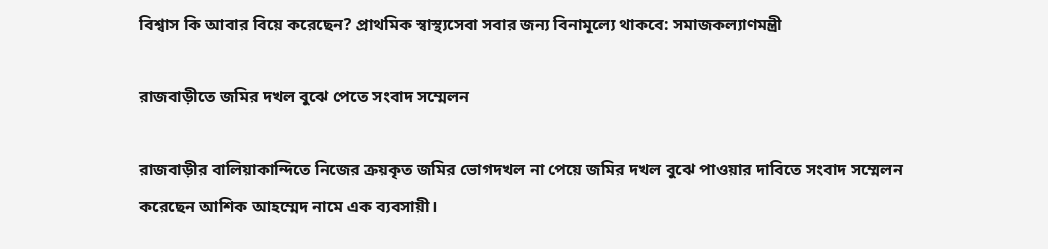বিশ্বাস কি আবার বিয়ে করেছেন? প্রাথমিক স্বাস্থ্যসেবা সবার জন্য বিনামূল্যে থাকবে: সমাজকল্যাণমন্ত্রী

রাজবাড়ীতে জমির দখল বুঝে পেতে সংবাদ সম্মেলন

রাজবাড়ীর বালিয়াকান্দিতে নিজের ক্রয়কৃত জমির ভোগদখল না পেয়ে জমির দখল বুঝে পাওয়ার দাবিতে সংবাদ সম্মেলন করেছেন আশিক আহম্মেদ নামে এক ব্যবসায়ী।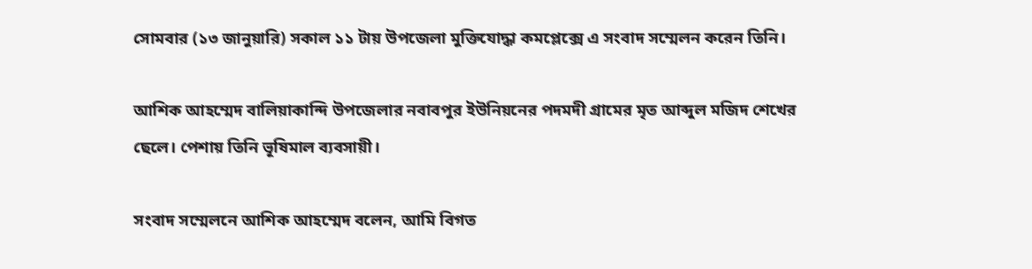সোমবার (১৩ জানুয়ারি) সকাল ১১ টায় উপজেলা মুক্তিযোদ্ধা কমপ্লেক্সে এ সংবাদ সম্মেলন করেন তিনি।

আশিক আহম্মেদ বালিয়াকান্দি উপজেলার নবাবপুর ইউনিয়নের পদমদী গ্রামের মৃত আব্দুল মজিদ শেখের ছেলে। পেশায় তিনি ভূষিমাল ব্যবসায়ী।

সংবাদ সম্মেলনে আশিক আহম্মেদ বলেন, আমি বিগত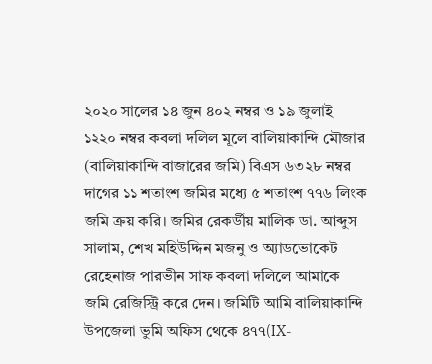২০২০ সালের ১৪ জুন ৪০২ নম্বর ও ১৯ জুলাই ১২২০ নম্বর কবলা দলিল মূলে বালিয়াকান্দি মৌজার (বালিয়াকান্দি বাজারের জমি) বিএস ৬৩২৮ নম্বর দাগের ১১ শতাংশ জমির মধ্যে ৫ শতাংশ ৭৭৬ লিংক জমি ক্রয় করি। জমির রেকর্ডীয় মালিক ডা. আব্দুস সালাম, শেখ মহিউদ্দিন মজনু ও অ্যাডভোকেট রেহেনাজ পারভীন সাফ কবলা দলিলে আমাকে জমি রেজিস্ট্রি করে দেন। জমিটি আমি বালিয়াকান্দি উপজেলা ভুমি অফিস থেকে ৪৭৭(IX-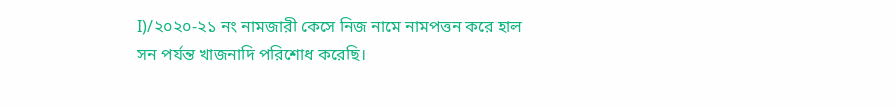I)/২০২০-২১ নং নামজারী কেসে নিজ নামে নামপত্তন করে হাল সন পর্যন্ত খাজনাদি পরিশোধ করেছি।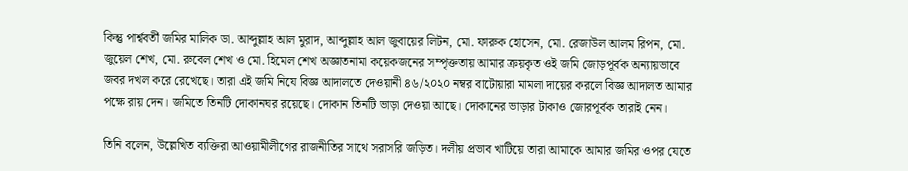কিন্তু পার্শ্ববর্তী জমির মালিক ডা. আব্দুল্লাহ আল মুরাদ, আব্দুল্লাহ আল জুবায়ের লিটন, মো. ফারুক হোসেন, মো. রেজাউল আলম রিপন, মো. জুয়েল শেখ, মো. রুবেল শেখ ও মো. হিমেল শেখ অজ্ঞাতনামা কয়েকজনের সম্পৃক্ততায় আমার ক্রয়কৃত ওই জমি জোড়পূর্বক অন্যায়ভাবে জবর দখল করে রেখেছে। তারা এই জমি নিযে বিজ্ঞ আদালতে দেওয়ানী ৪৬/২০২০ নম্বর বাটোয়ারা মামলা দায়ের করলে বিজ্ঞ আদালত আমার পক্ষে রায় দেন। জমিতে তিনটি দোকানঘর রয়েছে। দোকান তিনটি ভাড়া দেওয়া আছে। দোকানের ভাড়ার টাকাও জোরপূর্বক তারাই নেন।

তিনি বলেন, উল্লেখিত ব্যক্তিরা আওয়ামীলীগের রাজনীতির সাথে সরাসরি জড়িত। দলীয় প্রভাব খাটিয়ে তারা আমাকে আমার জমির ওপর যেতে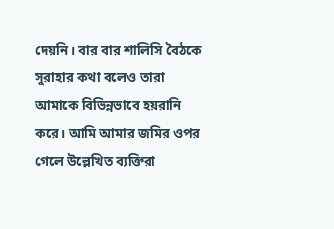দেয়নি। বার বার শালিসি বৈঠকে সুরাহার কথা বলেও তারা আমাকে বিভিন্নভাবে হয়রানি করে। আমি আমার জমির ওপর গেলে উল্লেখিত ব্যক্তিরা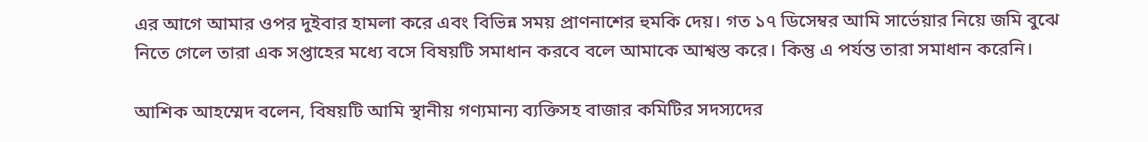এর আগে আমার ওপর দুইবার হামলা করে এবং বিভিন্ন সময় প্রাণনাশের হুমকি দেয়। গত ১৭ ডিসেম্বর আমি সার্ভেয়ার নিয়ে জমি বুঝে নিতে গেলে তারা এক সপ্তাহের মধ্যে বসে বিষয়টি সমাধান করবে বলে আমাকে আশ্বস্ত করে। কিন্তু এ পর্যন্ত তারা সমাধান করেনি।

আশিক আহম্মেদ বলেন, বিষয়টি আমি স্থানীয় গণ্যমান্য ব্যক্তিসহ বাজার কমিটির সদস্যদের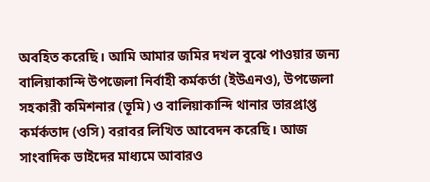অবহিত করেছি। আমি আমার জমির দখল বুঝে পাওয়ার জন্য বালিয়াকান্দি উপজেলা নির্বাহী কর্মকর্তা (ইউএনও), উপজেলা সহকারী কমিশনার (ভূমি) ও বালিয়াকান্দি থানার ভারপ্রাপ্ত কর্মর্কতাদ (ওসি) বরাবর লিখিত আবেদন করেছি। আজ সাংবাদিক ভাইদের মাধ্যমে আবারও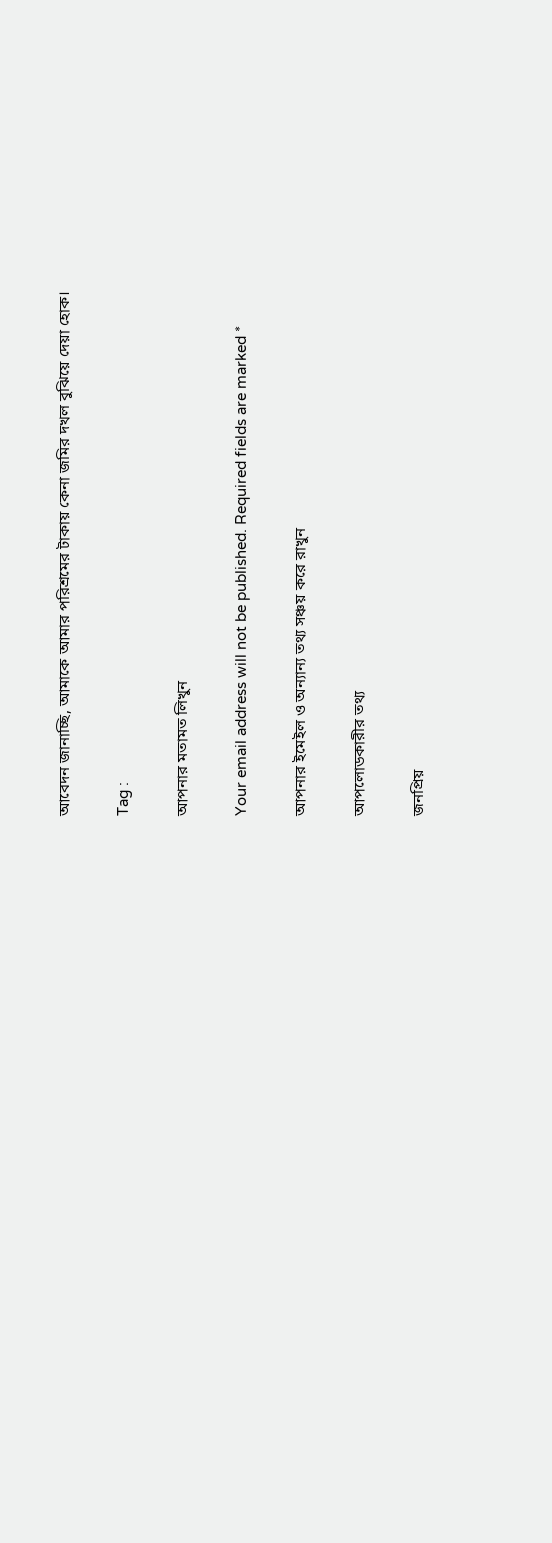আবেদন জানাচ্ছি, আমাকে আমার পরিশ্রমের টাকায় কেনা জমির দখল বুঝিয়ে দেয়া হোক।

Tag :

আপনার মতামত লিখুন

Your email address will not be published. Required fields are marked *

আপনার ইমেইল ও অন্যান্য তথ্য সঞ্চয় করে রাখুন

আপলোডকারীর তথ্য

জনপ্রিয়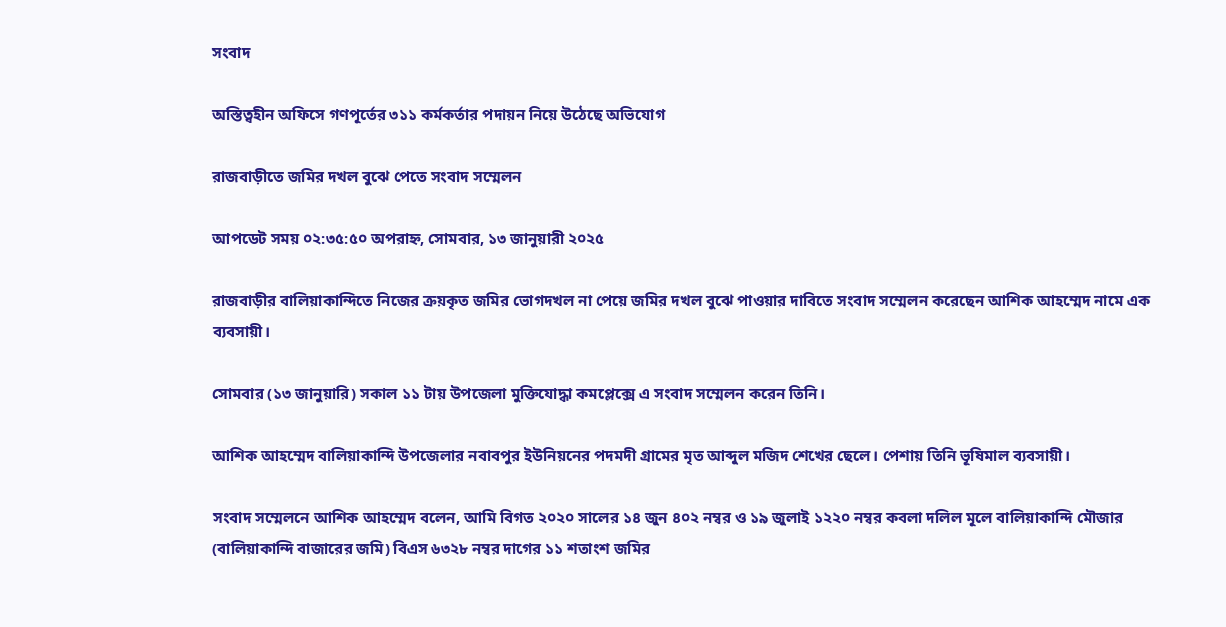সংবাদ

অস্তিত্বহীন অফিসে গণপূর্তের ৩১১ কর্মকর্তার পদায়ন নিয়ে উঠেছে অভিযোগ

রাজবাড়ীতে জমির দখল বুঝে পেতে সংবাদ সম্মেলন

আপডেট সময় ০২:৩৫:৫০ অপরাহ্ন, সোমবার, ১৩ জানুয়ারী ২০২৫

রাজবাড়ীর বালিয়াকান্দিতে নিজের ক্রয়কৃত জমির ভোগদখল না পেয়ে জমির দখল বুঝে পাওয়ার দাবিতে সংবাদ সম্মেলন করেছেন আশিক আহম্মেদ নামে এক ব্যবসায়ী।

সোমবার (১৩ জানুয়ারি) সকাল ১১ টায় উপজেলা মুক্তিযোদ্ধা কমপ্লেক্সে এ সংবাদ সম্মেলন করেন তিনি।

আশিক আহম্মেদ বালিয়াকান্দি উপজেলার নবাবপুর ইউনিয়নের পদমদী গ্রামের মৃত আব্দুল মজিদ শেখের ছেলে। পেশায় তিনি ভূষিমাল ব্যবসায়ী।

সংবাদ সম্মেলনে আশিক আহম্মেদ বলেন, আমি বিগত ২০২০ সালের ১৪ জুন ৪০২ নম্বর ও ১৯ জুলাই ১২২০ নম্বর কবলা দলিল মূলে বালিয়াকান্দি মৌজার (বালিয়াকান্দি বাজারের জমি) বিএস ৬৩২৮ নম্বর দাগের ১১ শতাংশ জমির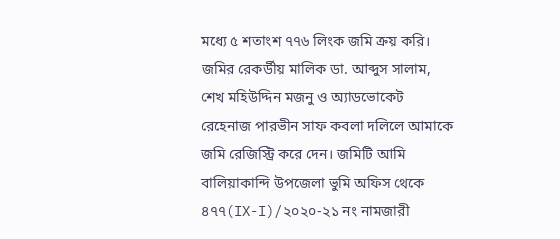মধ্যে ৫ শতাংশ ৭৭৬ লিংক জমি ক্রয় করি। জমির রেকর্ডীয় মালিক ডা. আব্দুস সালাম, শেখ মহিউদ্দিন মজনু ও অ্যাডভোকেট রেহেনাজ পারভীন সাফ কবলা দলিলে আমাকে জমি রেজিস্ট্রি করে দেন। জমিটি আমি বালিয়াকান্দি উপজেলা ভুমি অফিস থেকে ৪৭৭(IX-I)/২০২০-২১ নং নামজারী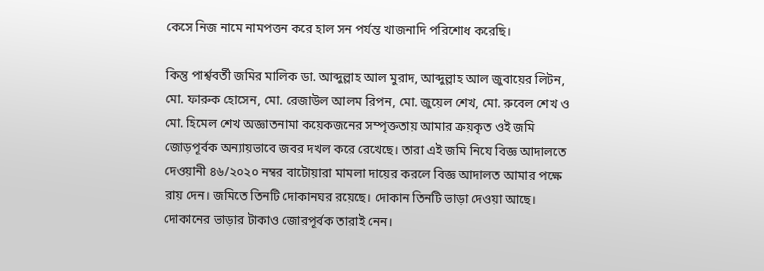কেসে নিজ নামে নামপত্তন করে হাল সন পর্যন্ত খাজনাদি পরিশোধ করেছি।

কিন্তু পার্শ্ববর্তী জমির মালিক ডা. আব্দুল্লাহ আল মুরাদ, আব্দুল্লাহ আল জুবায়ের লিটন, মো. ফারুক হোসেন, মো. রেজাউল আলম রিপন, মো. জুয়েল শেখ, মো. রুবেল শেখ ও মো. হিমেল শেখ অজ্ঞাতনামা কয়েকজনের সম্পৃক্ততায় আমার ক্রয়কৃত ওই জমি জোড়পূর্বক অন্যায়ভাবে জবর দখল করে রেখেছে। তারা এই জমি নিযে বিজ্ঞ আদালতে দেওয়ানী ৪৬/২০২০ নম্বর বাটোয়ারা মামলা দায়ের করলে বিজ্ঞ আদালত আমার পক্ষে রায় দেন। জমিতে তিনটি দোকানঘর রয়েছে। দোকান তিনটি ভাড়া দেওয়া আছে। দোকানের ভাড়ার টাকাও জোরপূর্বক তারাই নেন।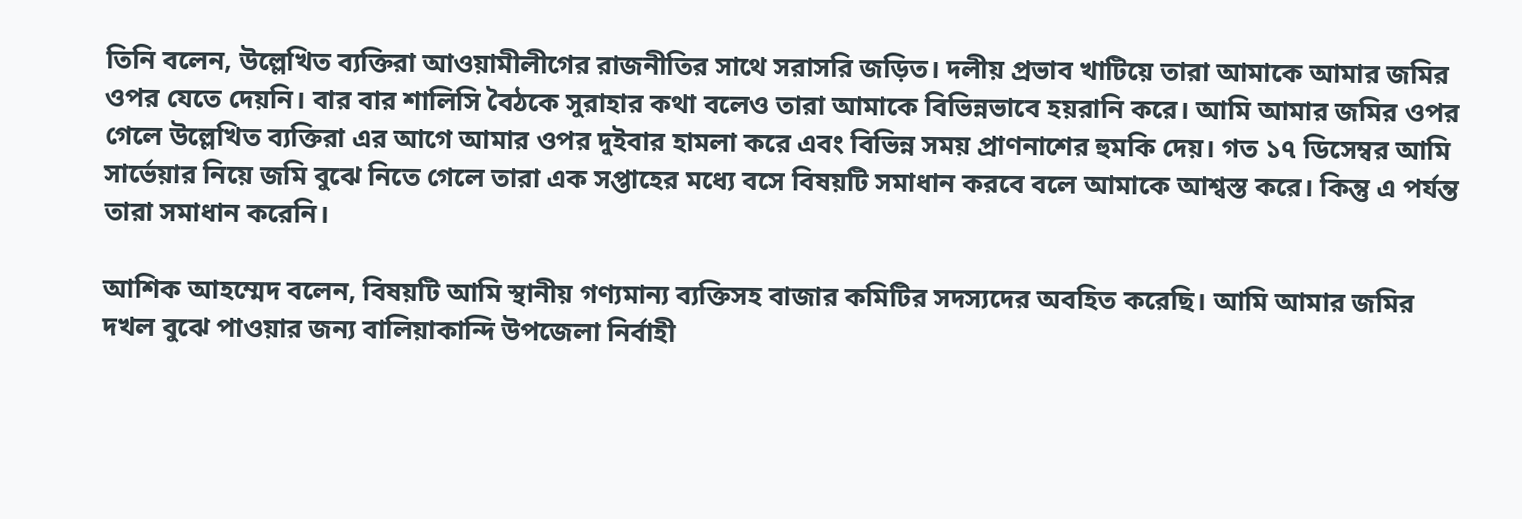তিনি বলেন, উল্লেখিত ব্যক্তিরা আওয়ামীলীগের রাজনীতির সাথে সরাসরি জড়িত। দলীয় প্রভাব খাটিয়ে তারা আমাকে আমার জমির ওপর যেতে দেয়নি। বার বার শালিসি বৈঠকে সুরাহার কথা বলেও তারা আমাকে বিভিন্নভাবে হয়রানি করে। আমি আমার জমির ওপর গেলে উল্লেখিত ব্যক্তিরা এর আগে আমার ওপর দুইবার হামলা করে এবং বিভিন্ন সময় প্রাণনাশের হুমকি দেয়। গত ১৭ ডিসেম্বর আমি সার্ভেয়ার নিয়ে জমি বুঝে নিতে গেলে তারা এক সপ্তাহের মধ্যে বসে বিষয়টি সমাধান করবে বলে আমাকে আশ্বস্ত করে। কিন্তু এ পর্যন্ত তারা সমাধান করেনি।

আশিক আহম্মেদ বলেন, বিষয়টি আমি স্থানীয় গণ্যমান্য ব্যক্তিসহ বাজার কমিটির সদস্যদের অবহিত করেছি। আমি আমার জমির দখল বুঝে পাওয়ার জন্য বালিয়াকান্দি উপজেলা নির্বাহী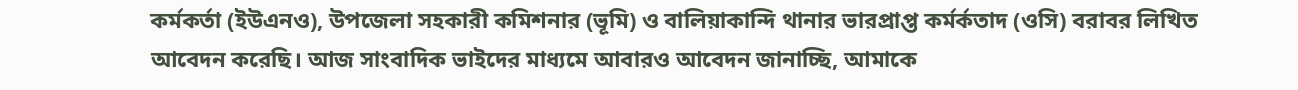কর্মকর্তা (ইউএনও), উপজেলা সহকারী কমিশনার (ভূমি) ও বালিয়াকান্দি থানার ভারপ্রাপ্ত কর্মর্কতাদ (ওসি) বরাবর লিখিত আবেদন করেছি। আজ সাংবাদিক ভাইদের মাধ্যমে আবারও আবেদন জানাচ্ছি, আমাকে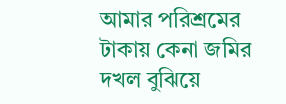আমার পরিশ্রমের টাকায় কেনা জমির দখল বুঝিয়ে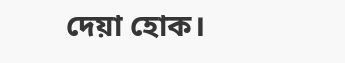দেয়া হোক।